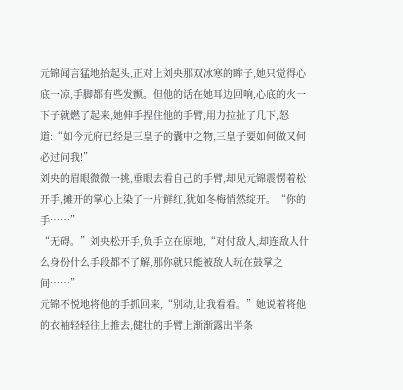元锦闻言猛地抬起头,正对上刘央那双冰寒的眸子,她只觉得心底一凉,手脚都有些发颤。但他的话在她耳边回响,心底的火一下子就燃了起来,她伸手捏住他的手臂,用力拉扯了几下,怒道:“如今元府已经是三皇子的囊中之物,三皇子要如何做又何必过问我!”
刘央的眉眼微微一挑,垂眼去看自己的手臂,却见元锦震愣着松开手,摊开的掌心上染了一片鲜红,犹如冬梅悄然绽开。“你的手……”
“无碍。”刘央松开手,负手立在原地,“对付敌人,却连敌人什么身份什么手段都不了解,那你就只能被敌人玩在鼓掌之间……”
元锦不悦地将他的手抓回来,“别动,让我看看。”她说着将他的衣袖轻轻往上推去,健壮的手臂上渐渐露出半条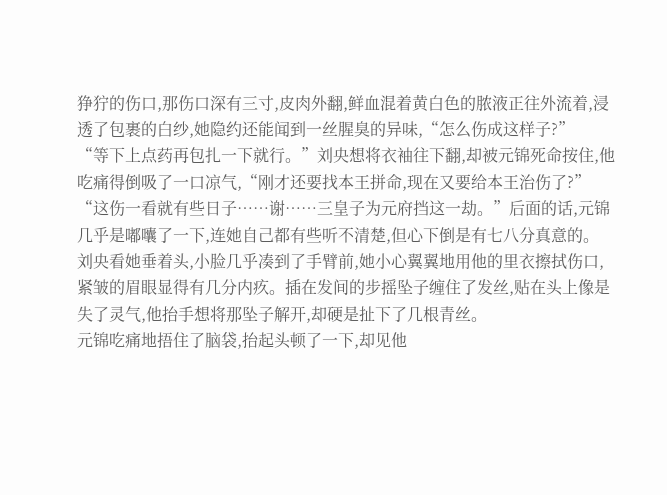狰狞的伤口,那伤口深有三寸,皮肉外翻,鲜血混着黄白色的脓液正往外流着,浸透了包裹的白纱,她隐约还能闻到一丝腥臭的异味,“怎么伤成这样子?”
“等下上点药再包扎一下就行。”刘央想将衣袖往下翻,却被元锦死命按住,他吃痛得倒吸了一口凉气,“刚才还要找本王拼命,现在又要给本王治伤了?”
“这伤一看就有些日子……谢……三皇子为元府挡这一劫。”后面的话,元锦几乎是嘟囔了一下,连她自己都有些听不清楚,但心下倒是有七八分真意的。
刘央看她垂着头,小脸几乎凑到了手臂前,她小心翼翼地用他的里衣擦拭伤口,紧皱的眉眼显得有几分内疚。插在发间的步摇坠子缠住了发丝,贴在头上像是失了灵气,他抬手想将那坠子解开,却硬是扯下了几根青丝。
元锦吃痛地捂住了脑袋,抬起头顿了一下,却见他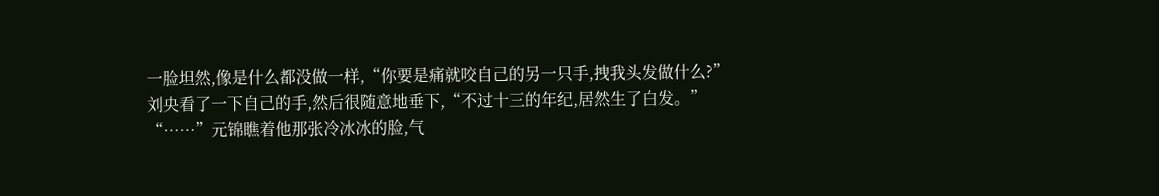一脸坦然,像是什么都没做一样,“你要是痛就咬自己的另一只手,拽我头发做什么?”
刘央看了一下自己的手,然后很随意地垂下,“不过十三的年纪,居然生了白发。”
“……”元锦瞧着他那张冷冰冰的脸,气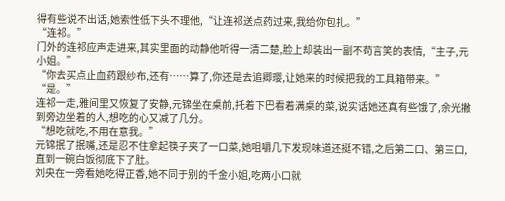得有些说不出话,她索性低下头不理他,“让连祁送点药过来,我给你包扎。”
“连祁。”
门外的连祁应声走进来,其实里面的动静他听得一清二楚,脸上却装出一副不苟言笑的表情,“主子,元小姐。”
“你去买点止血药跟纱布,还有……算了,你还是去追卿璎,让她来的时候把我的工具箱带来。”
“是。”
连祁一走,雅间里又恢复了安静,元锦坐在桌前,托着下巴看着满桌的菜,说实话她还真有些饿了,余光撇到旁边坐着的人,想吃的心又减了几分。
“想吃就吃,不用在意我。”
元锦抿了抿嘴,还是忍不住拿起筷子夹了一口菜,她咀嚼几下发现味道还挺不错,之后第二口、第三口,直到一碗白饭彻底下了肚。
刘央在一旁看她吃得正香,她不同于别的千金小姐,吃两小口就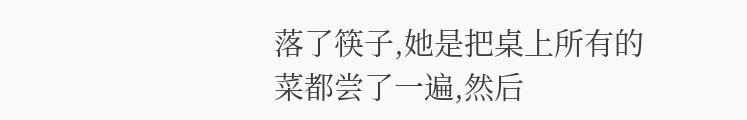落了筷子,她是把桌上所有的菜都尝了一遍,然后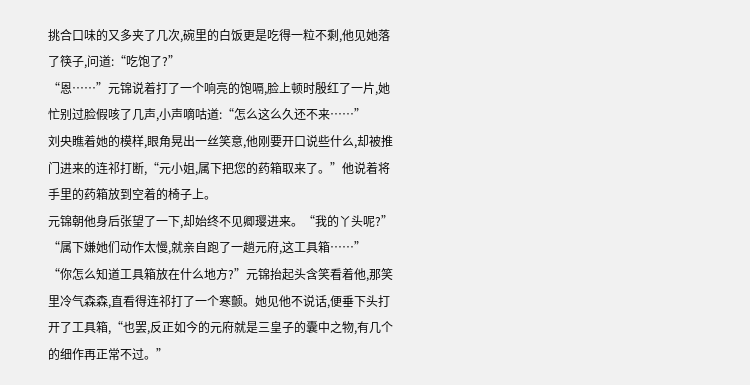挑合口味的又多夹了几次,碗里的白饭更是吃得一粒不剩,他见她落了筷子,问道:“吃饱了?”
“恩……”元锦说着打了一个响亮的饱嗝,脸上顿时殷红了一片,她忙别过脸假咳了几声,小声嘀咕道:“怎么这么久还不来……”
刘央瞧着她的模样,眼角晃出一丝笑意,他刚要开口说些什么,却被推门进来的连祁打断,“元小姐,属下把您的药箱取来了。”他说着将手里的药箱放到空着的椅子上。
元锦朝他身后张望了一下,却始终不见卿璎进来。“我的丫头呢?”
“属下嫌她们动作太慢,就亲自跑了一趟元府,这工具箱……”
“你怎么知道工具箱放在什么地方?”元锦抬起头含笑看着他,那笑里冷气森森,直看得连祁打了一个寒颤。她见他不说话,便垂下头打开了工具箱,“也罢,反正如今的元府就是三皇子的囊中之物,有几个的细作再正常不过。”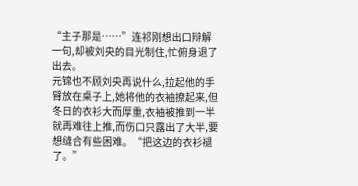“主子那是……”连祁刚想出口辩解一句,却被刘央的目光制住,忙俯身退了出去。
元锦也不顾刘央再说什么,拉起他的手臂放在桌子上,她将他的衣袖撩起来,但冬日的衣衫大而厚重,衣袖被推到一半就再难往上推,而伤口只露出了大半,要想缝合有些困难。“把这边的衣衫褪了。”